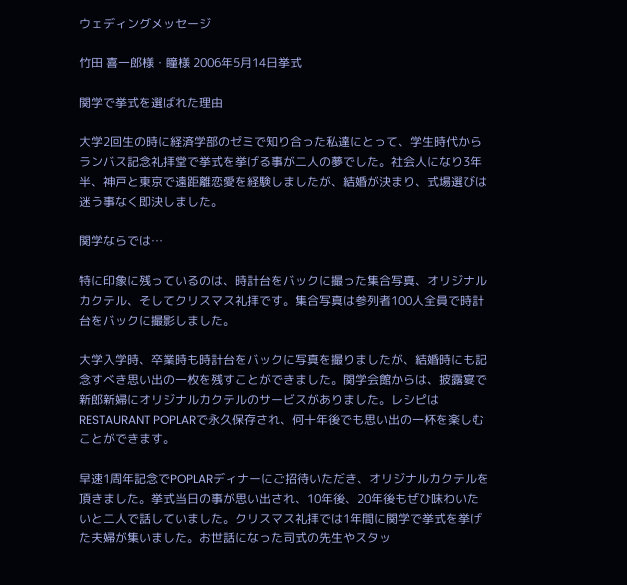ウェディングメッセージ

竹田 喜一郎様・瞳様 2006年5月14日挙式

関学で挙式を選ばれた理由

大学2回生の時に経済学部のゼミで知り合った私達にとって、学生時代からランバス記念礼拝堂で挙式を挙げる事が二人の夢でした。社会人になり3年半、神戸と東京で遠距離恋愛を経験しましたが、結婚が決まり、式場選びは迷う事なく即決しました。

関学ならでは…

特に印象に残っているのは、時計台をバックに撮った集合写真、オリジナルカクテル、そしてクリスマス礼拝です。集合写真は参列者100人全員で時計台をバックに撮影しました。

大学入学時、卒業時も時計台をバックに写真を撮りましたが、結婚時にも記念すべき思い出の一枚を残すことができました。関学会館からは、披露宴で新郎新婦にオリジナルカクテルのサービスがありました。レシピはRESTAURANT POPLARで永久保存され、何十年後でも思い出の一杯を楽しむことができます。

早速1周年記念でPOPLARディナーにご招待いただき、オリジナルカクテルを頂きました。挙式当日の事が思い出され、10年後、20年後もぜひ味わいたいと二人で話していました。クリスマス礼拝では1年間に関学で挙式を挙げた夫婦が集いました。お世話になった司式の先生やスタッ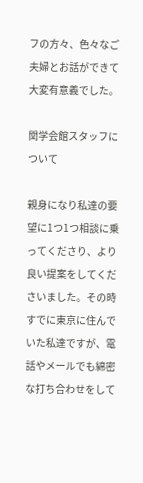フの方々、色々なご夫婦とお話ができて大変有意義でした。

関学会館スタッフについて

親身になり私達の要望に1つ1つ相談に乗ってくださり、より良い提案をしてくださいました。その時すでに東京に住んでいた私達ですが、電話やメールでも綿密な打ち合わせをして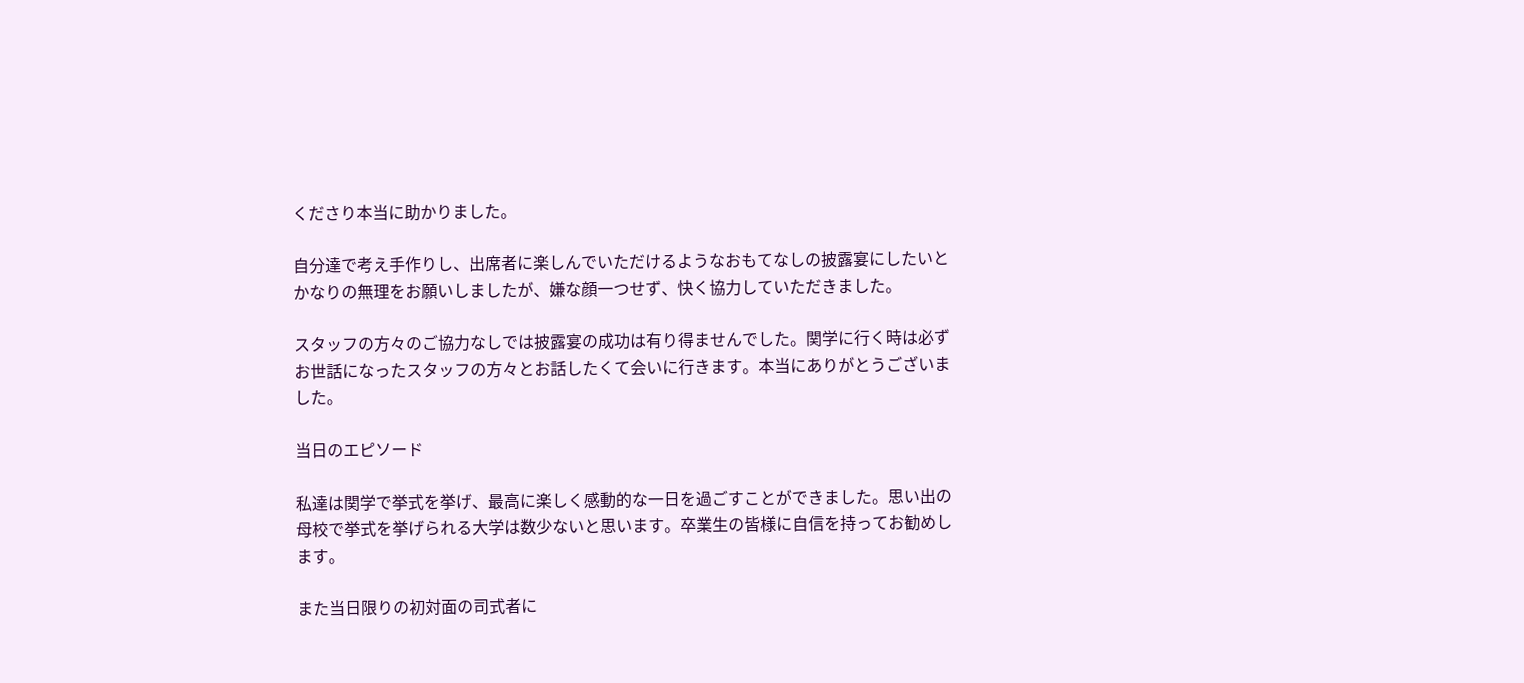くださり本当に助かりました。

自分達で考え手作りし、出席者に楽しんでいただけるようなおもてなしの披露宴にしたいとかなりの無理をお願いしましたが、嫌な顔一つせず、快く協力していただきました。

スタッフの方々のご協力なしでは披露宴の成功は有り得ませんでした。関学に行く時は必ずお世話になったスタッフの方々とお話したくて会いに行きます。本当にありがとうございました。

当日のエピソード

私達は関学で挙式を挙げ、最高に楽しく感動的な一日を過ごすことができました。思い出の母校で挙式を挙げられる大学は数少ないと思います。卒業生の皆様に自信を持ってお勧めします。

また当日限りの初対面の司式者に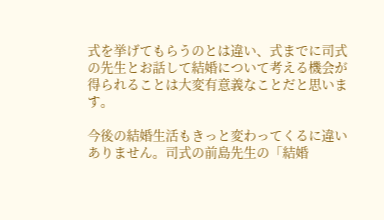式を挙げてもらうのとは違い、式までに司式の先生とお話して結婚について考える機会が得られることは大変有意義なことだと思います。

今後の結婚生活もきっと変わってくるに違いありません。司式の前島先生の「結婚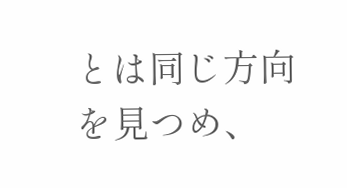とは同じ方向を見つめ、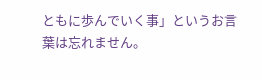ともに歩んでいく事」というお言葉は忘れません。